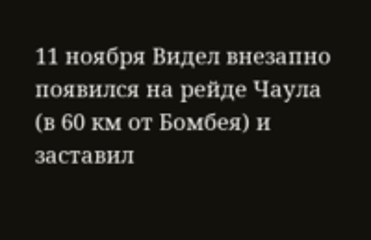11 ноября Видел внезапно появился на рейде Чаула (в 60 км от Бомбея) и заставил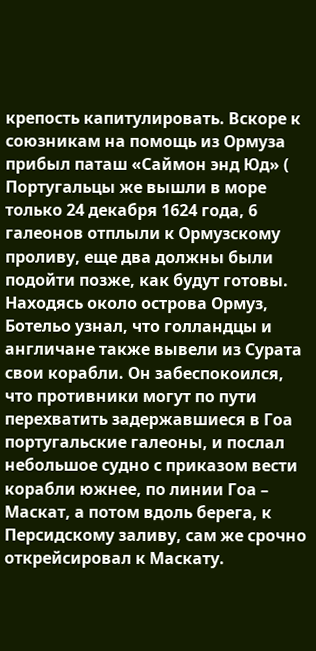крепость капитулировать. Вскоре к союзникам на помощь из Ормуза прибыл паташ «Саймон энд Юд» (
Португальцы же вышли в море только 24 декабря 1624 года, 6 галеонов отплыли к Ормузскому проливу, еще два должны были подойти позже, как будут готовы. Находясь около острова Ормуз, Ботельо узнал, что голландцы и англичане также вывели из Сурата свои корабли. Он забеспокоился, что противники могут по пути перехватить задержавшиеся в Гоа португальские галеоны, и послал небольшое судно с приказом вести корабли южнее, по линии Гоа – Маскат, а потом вдоль берега, к Персидскому заливу, сам же срочно открейсировал к Маскату.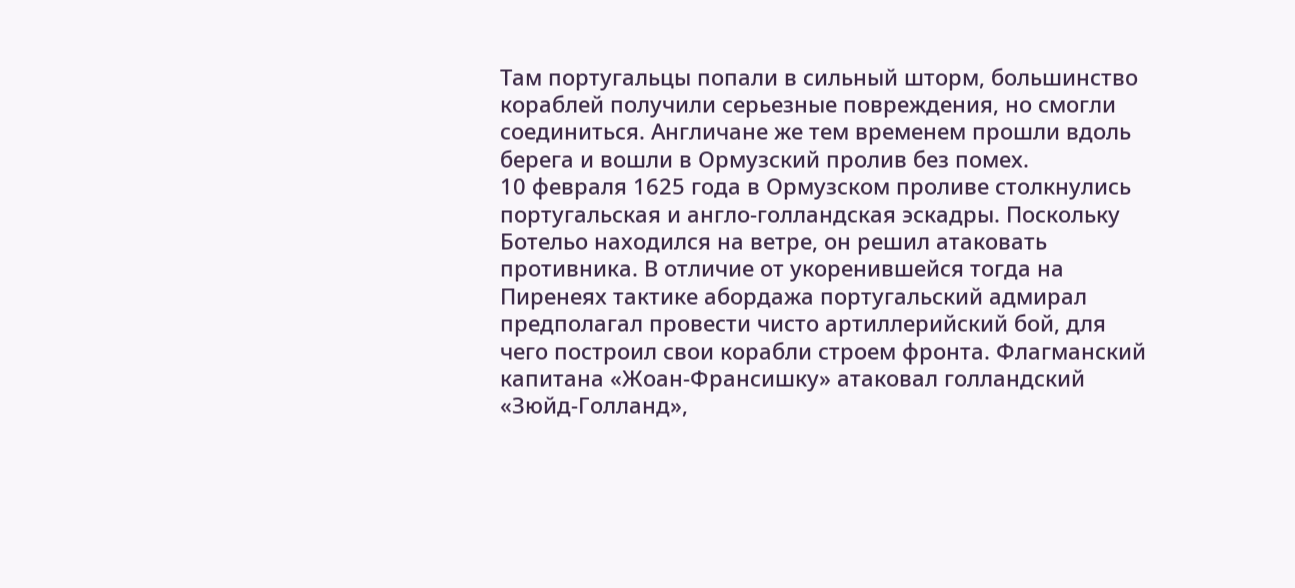Там португальцы попали в сильный шторм, большинство кораблей получили серьезные повреждения, но смогли соединиться. Англичане же тем временем прошли вдоль берега и вошли в Ормузский пролив без помех.
10 февраля 1625 года в Ормузском проливе столкнулись португальская и англо‑голландская эскадры. Поскольку Ботельо находился на ветре, он решил атаковать противника. В отличие от укоренившейся тогда на Пиренеях тактике абордажа португальский адмирал предполагал провести чисто артиллерийский бой, для чего построил свои корабли строем фронта. Флагманский капитана «Жоан‑Франсишку» атаковал голландский «Зюйд‑Голланд»,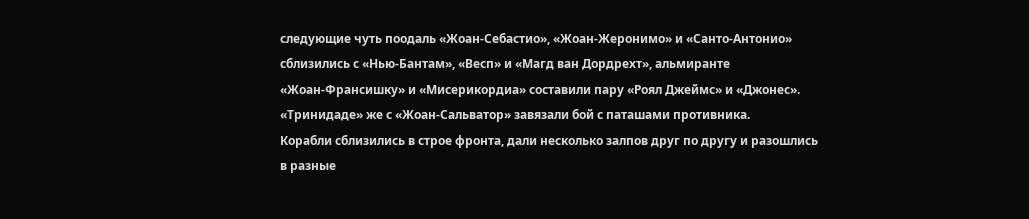следующие чуть поодаль «Жоан‑Себастио», «Жоан‑Жеронимо» и «Санто‑Антонио» сблизились с «Нью‑Бантам», «Весп» и «Магд ван Дордрехт», альмиранте «Жоан‑Франсишку» и «Мисерикордиа» составили пару «Роял Джеймс» и «Джонес». «Тринидаде» же с «Жоан‑Сальватор» завязали бой с паташами противника.
Корабли сблизились в строе фронта, дали несколько залпов друг по другу и разошлись в разные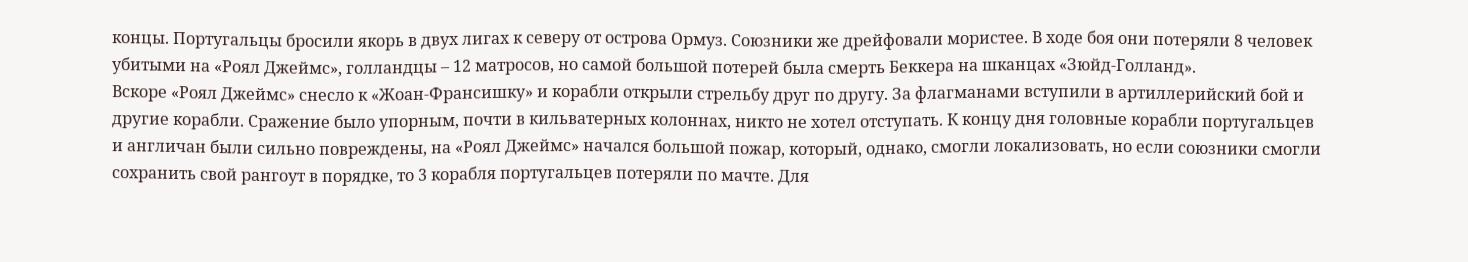концы. Португальцы бросили якорь в двух лигах к северу от острова Ормуз. Союзники же дрейфовали мористее. В ходе боя они потеряли 8 человек убитыми на «Роял Джеймс», голландцы – 12 матросов, но самой большой потерей была смерть Беккера на шканцах «Зюйд‑Голланд».
Вскоре «Роял Джеймс» снесло к «Жоан‑Франсишку» и корабли открыли стрельбу друг по другу. За флагманами вступили в артиллерийский бой и другие корабли. Сражение было упорным, почти в кильватерных колоннах, никто не хотел отступать. К концу дня головные корабли португальцев и англичан были сильно повреждены, на «Роял Джеймс» начался большой пожар, который, однако, смогли локализовать, но если союзники смогли сохранить свой рангоут в порядке, то 3 корабля португальцев потеряли по мачте. Для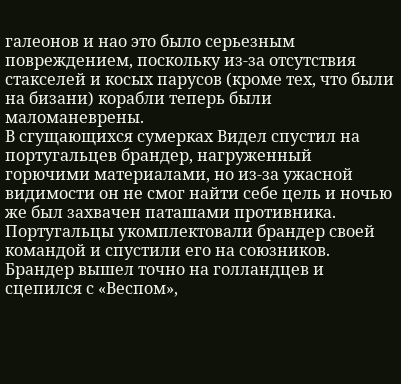галеонов и нао это было серьезным повреждением, поскольку из‑за отсутствия стакселей и косых парусов (кроме тех, что были на бизани) корабли теперь были маломаневрены.
В сгущающихся сумерках Видел спустил на португальцев брандер, нагруженный горючими материалами, но из‑за ужасной видимости он не смог найти себе цель и ночью же был захвачен паташами противника. Португальцы укомплектовали брандер своей командой и спустили его на союзников. Брандер вышел точно на голландцев и сцепился с «Веспом»,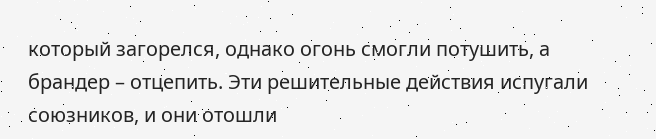который загорелся, однако огонь смогли потушить, а брандер – отцепить. Эти решительные действия испугали союзников, и они отошли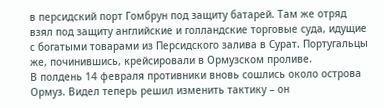в персидский порт Гомбрун под защиту батарей. Там же отряд взял под защиту английские и голландские торговые суда, идущие с богатыми товарами из Персидского залива в Сурат. Португальцы же, починившись, крейсировали в Ормузском проливе.
В полдень 14 февраля противники вновь сошлись около острова Ормуз. Видел теперь решил изменить тактику – он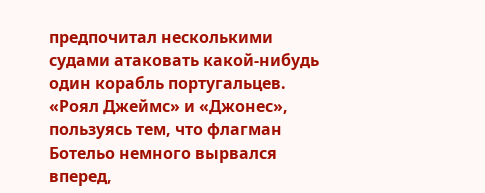предпочитал несколькими судами атаковать какой‑нибудь один корабль португальцев. «Роял Джеймс» и «Джонес», пользуясь тем, что флагман Ботельо немного вырвался вперед,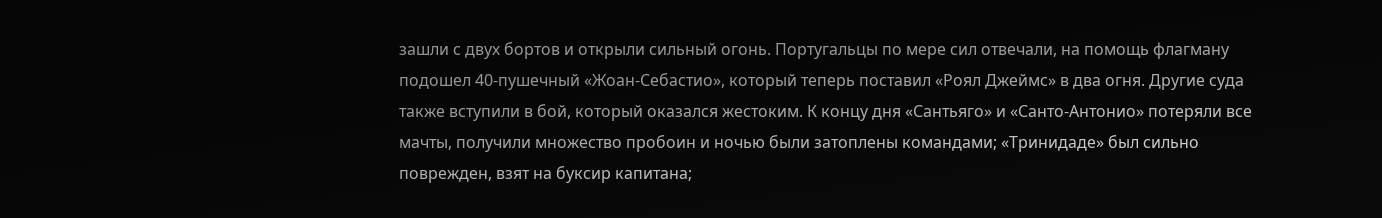зашли с двух бортов и открыли сильный огонь. Португальцы по мере сил отвечали, на помощь флагману подошел 40‑пушечный «Жоан‑Себастио», который теперь поставил «Роял Джеймс» в два огня. Другие суда также вступили в бой, который оказался жестоким. К концу дня «Сантьяго» и «Санто‑Антонио» потеряли все мачты, получили множество пробоин и ночью были затоплены командами; «Тринидаде» был сильно поврежден, взят на буксир капитана;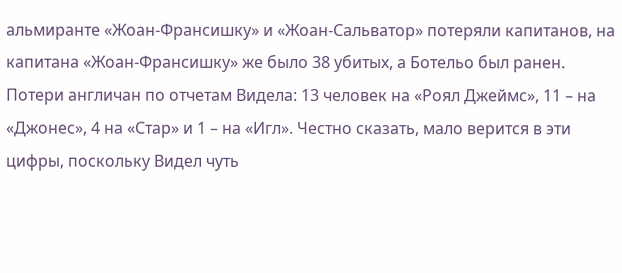альмиранте «Жоан‑Франсишку» и «Жоан‑Сальватор» потеряли капитанов, на капитана «Жоан‑Франсишку» же было 38 убитых, а Ботельо был ранен.
Потери англичан по отчетам Видела: 13 человек на «Роял Джеймс», 11 – на «Джонес», 4 на «Стар» и 1 – на «Игл». Честно сказать, мало верится в эти цифры, поскольку Видел чуть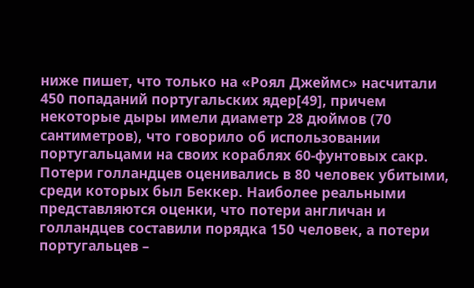ниже пишет, что только на «Роял Джеймс» насчитали 450 попаданий португальских ядер[49], причем некоторые дыры имели диаметр 28 дюймов (70 сантиметров), что говорило об использовании португальцами на своих кораблях 60‑фунтовых сакр.
Потери голландцев оценивались в 80 человек убитыми, среди которых был Беккер. Наиболее реальными представляются оценки, что потери англичан и голландцев составили порядка 150 человек, а потери португальцев –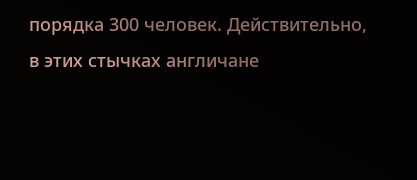порядка 300 человек. Действительно, в этих стычках англичане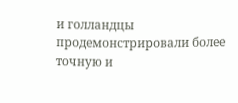и голландцы продемонстрировали более точную и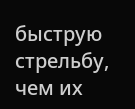быструю стрельбу, чем их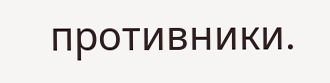противники.